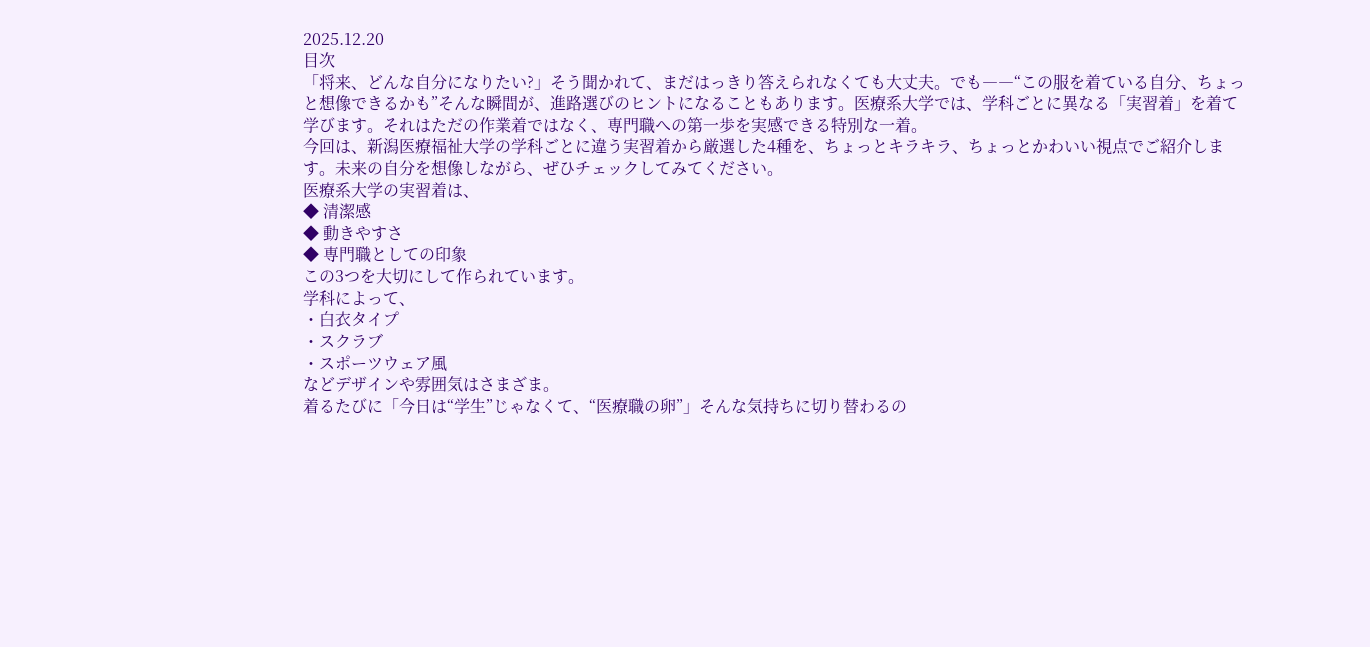2025.12.20
目次
「将来、どんな自分になりたい?」そう聞かれて、まだはっきり答えられなくても大丈夫。でも――“この服を着ている自分、ちょっと想像できるかも”そんな瞬間が、進路選びのヒントになることもあります。医療系大学では、学科ごとに異なる「実習着」を着て学びます。それはただの作業着ではなく、専門職への第一歩を実感できる特別な一着。
今回は、新潟医療福祉大学の学科ごとに違う実習着から厳選した4種を、ちょっとキラキラ、ちょっとかわいい視点でご紹介します。未来の自分を想像しながら、ぜひチェックしてみてください。
医療系大学の実習着は、
◆ 清潔感
◆ 動きやすさ
◆ 専門職としての印象
この3つを大切にして作られています。
学科によって、
・白衣タイプ
・スクラブ
・スポーツウェア風
などデザインや雰囲気はさまざま。
着るたびに「今日は“学生”じゃなくて、“医療職の卵”」そんな気持ちに切り替わるの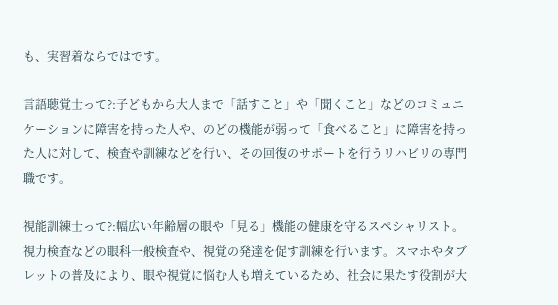も、実習着ならではです。

言語聴覚士って?:子どもから大人まで「話すこと」や「聞くこと」などのコミュニケーションに障害を持った人や、のどの機能が弱って「食べること」に障害を持った人に対して、検査や訓練などを行い、その回復のサポートを行うリハビリの専門職です。

視能訓練士って?:幅広い年齢層の眼や「見る」機能の健康を守るスペシャリスト。視力検査などの眼科一般検査や、視覚の発達を促す訓練を行います。スマホやタブレットの普及により、眼や視覚に悩む人も増えているため、社会に果たす役割が大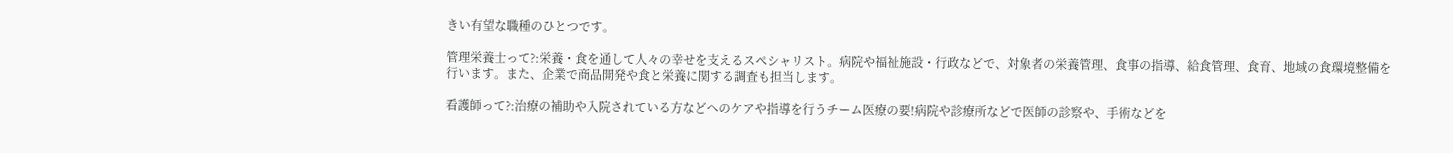きい有望な職種のひとつです。

管理栄養士って?:栄養・食を通して人々の幸せを支えるスペシャリスト。病院や福祉施設・行政などで、対象者の栄養管理、食事の指導、給食管理、食育、地域の食環境整備を行います。また、企業で商品開発や食と栄養に関する調査も担当します。

看護師って?:治療の補助や入院されている方などへのケアや指導を行うチーム医療の要!病院や診療所などで医師の診察や、手術などを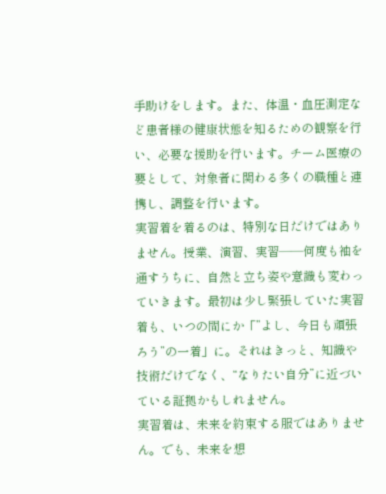手助けをします。また、体温・血圧測定など患者様の健康状態を知るための観察を行い、必要な援助を行います。チーム医療の要として、対象者に関わる多くの職種と連携し、調整を行います。
実習着を着るのは、特別な日だけではありません。授業、演習、実習――何度も袖を通すうちに、自然と立ち姿や意識も変わっていきます。最初は少し緊張していた実習着も、いつの間にか「”よし、今日も頑張ろう”の一着」に。それはきっと、知識や技術だけでなく、“なりたい自分”に近づいている証拠かもしれません。
実習着は、未来を約束する服ではありません。でも、未来を想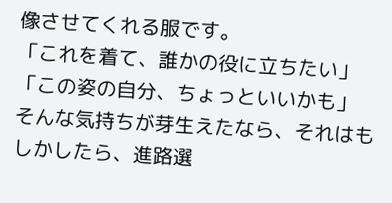像させてくれる服です。
「これを着て、誰かの役に立ちたい」
「この姿の自分、ちょっといいかも」
そんな気持ちが芽生えたなら、それはもしかしたら、進路選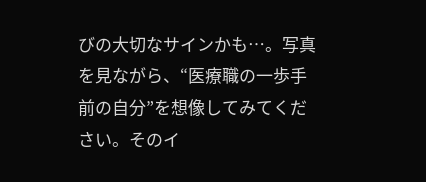びの大切なサインかも…。写真を見ながら、“医療職の一歩手前の自分”を想像してみてください。そのイ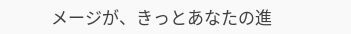メージが、きっとあなたの進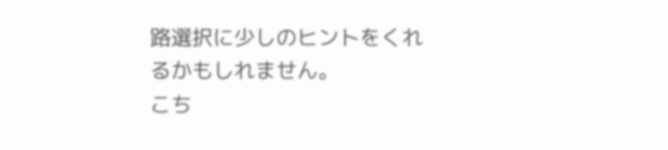路選択に少しのヒントをくれるかもしれません。
こち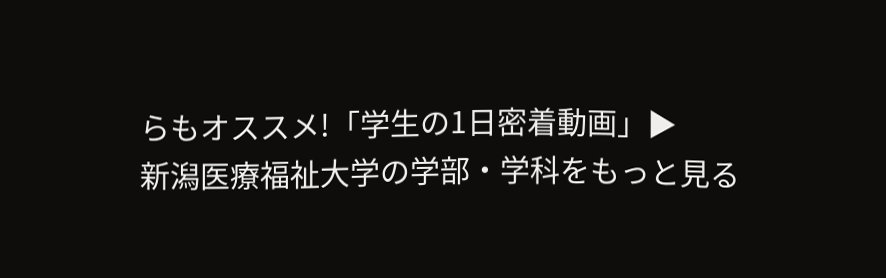らもオススメ!「学生の1日密着動画」▶
新潟医療福祉大学の学部・学科をもっと見る